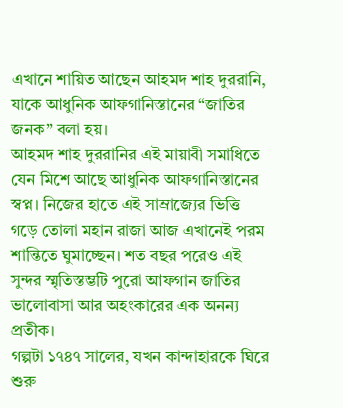এখানে শায়িত আছেন আহমদ শাহ দুররানি, যাকে আধুনিক আফগানিস্তানের “জাতির জনক” বলা হয়।
আহমদ শাহ দুররানির এই মায়াবী সমাধিতে যেন মিশে আছে আধুনিক আফগানিস্তানের স্বপ্ন। নিজের হাতে এই সাম্রাজ্যের ভিত্তি গড়ে তোলা মহান রাজা আজ এখানেই পরম শান্তিতে ঘুমাচ্ছেন। শত বছর পরেও এই সুন্দর স্মৃতিস্তম্ভটি পুরো আফগান জাতির ভালোবাসা আর অহংকারের এক অনন্য প্রতীক।
গল্পটা ১৭৪৭ সালের, যখন কান্দাহারকে ঘিরে শুরু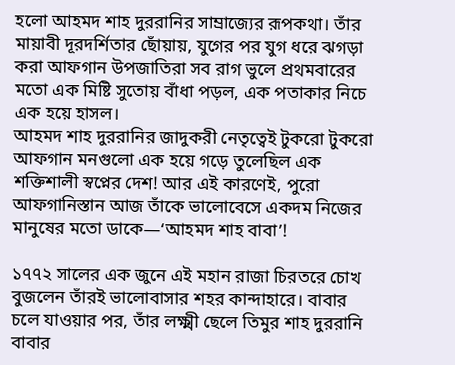হলো আহমদ শাহ দুররানির সাম্রাজ্যের রূপকথা। তাঁর মায়াবী দূরদর্শিতার ছোঁয়ায়, যুগের পর যুগ ধরে ঝগড়া করা আফগান উপজাতিরা সব রাগ ভুলে প্রথমবারের মতো এক মিষ্টি সুতোয় বাঁধা পড়ল, এক পতাকার নিচে এক হয়ে হাসল।
আহমদ শাহ দুররানির জাদুকরী নেতৃত্বেই টুকরো টুকরো আফগান মনগুলো এক হয়ে গড়ে তুলেছিল এক শক্তিশালী স্বপ্নের দেশ! আর এই কারণেই, পুরো আফগানিস্তান আজ তাঁকে ভালোবেসে একদম নিজের মানুষের মতো ডাকে—‘আহমদ শাহ বাবা’!

১৭৭২ সালের এক জুনে এই মহান রাজা চিরতরে চোখ বুজলেন তাঁরই ভালোবাসার শহর কান্দাহারে। বাবার চলে যাওয়ার পর, তাঁর লক্ষ্মী ছেলে তিমুর শাহ দুররানি বাবার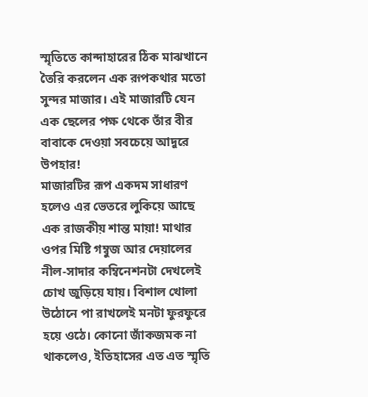স্মৃতিতে কান্দাহারের ঠিক মাঝখানে তৈরি করলেন এক রূপকথার মতো সুন্দর মাজার। এই মাজারটি যেন এক ছেলের পক্ষ থেকে তাঁর বীর বাবাকে দেওয়া সবচেয়ে আদুরে উপহার!
মাজারটির রূপ একদম সাধারণ হলেও এর ভেতরে লুকিয়ে আছে এক রাজকীয় শান্ত মায়া! মাথার ওপর মিষ্টি গম্বুজ আর দেয়ালের নীল-সাদার কম্বিনেশনটা দেখলেই চোখ জুড়িয়ে যায়। বিশাল খোলা উঠোনে পা রাখলেই মনটা ফুরফুরে হয়ে ওঠে। কোনো জাঁকজমক না থাকলেও, ইতিহাসের এত এত স্মৃতি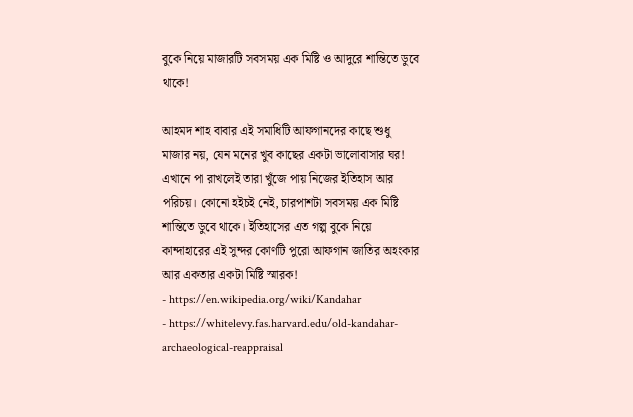বুকে নিয়ে মাজারটি সবসময় এক মিষ্টি ও আদুরে শান্তিতে ডুবে থাকে!

আহমদ শাহ বাবার এই সমাধিটি আফগানদের কাছে শুধু মাজার নয়, যেন মনের খুব কাছের একটা ভালোবাসার ঘর! এখানে পা রাখলেই তারা খুঁজে পায় নিজের ইতিহাস আর পরিচয়। কোনো হইচই নেই, চারপাশটা সবসময় এক মিষ্টি শান্তিতে ডুবে থাকে। ইতিহাসের এত গল্প বুকে নিয়ে কান্দাহারের এই সুন্দর কোণটি পুরো আফগান জাতির অহংকার আর একতার একটা মিষ্টি স্মারক!
- https://en.wikipedia.org/wiki/Kandahar
- https://whitelevy.fas.harvard.edu/old-kandahar-archaeological-reappraisal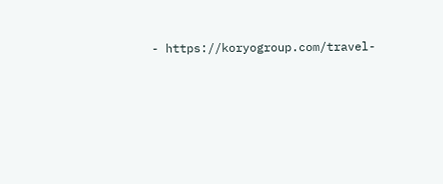- https://koryogroup.com/travel-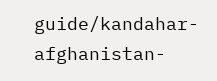guide/kandahar-afghanistan-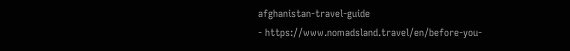afghanistan-travel-guide
- https://www.nomadsland.travel/en/before-you-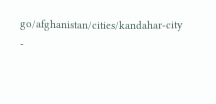go/afghanistan/cities/kandahar-city
-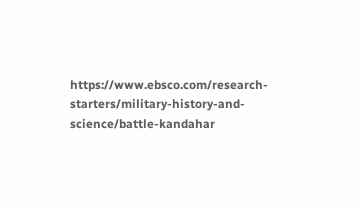https://www.ebsco.com/research-starters/military-history-and-science/battle-kandahar